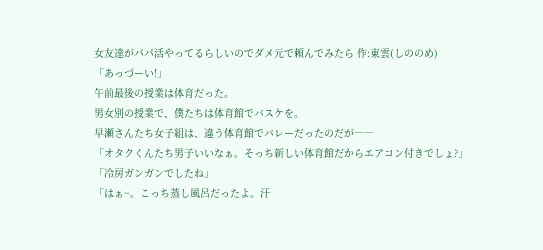女友達がパパ活やってるらしいのでダメ元で頼んでみたら 作:東雲(しののめ)
「あっづーい!」
午前最後の授業は体育だった。
男女別の授業で、僕たちは体育館でバスケを。
早瀬さんたち女子組は、違う体育館でバレーだったのだが――
「オタクくんたち男子いいなぁ。そっち新しい体育館だからエアコン付きでしょ?」
「冷房ガンガンでしたね」
「はぁ~。こっち蒸し風呂だったよ。汗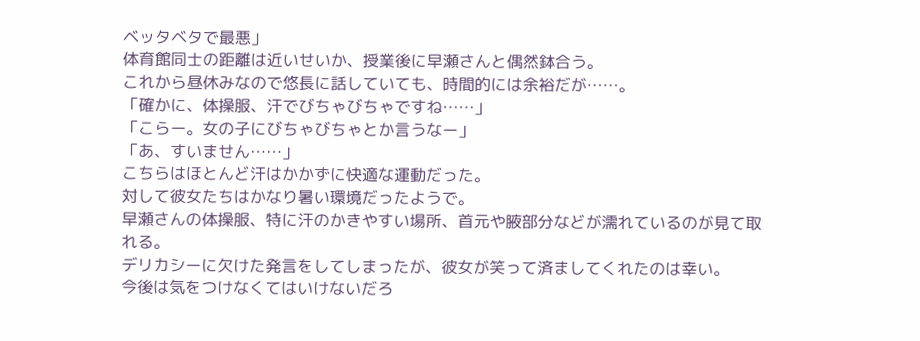ベッタベタで最悪」
体育館同士の距離は近いせいか、授業後に早瀬さんと偶然鉢合う。
これから昼休みなので悠長に話していても、時間的には余裕だが……。
「確かに、体操服、汗でびちゃびちゃですね……」
「こらー。女の子にびちゃびちゃとか言うなー」
「あ、すいません……」
こちらはほとんど汗はかかずに快適な運動だった。
対して彼女たちはかなり暑い環境だったようで。
早瀬さんの体操服、特に汗のかきやすい場所、首元や腋部分などが濡れているのが見て取れる。
デリカシーに欠けた発言をしてしまったが、彼女が笑って済ましてくれたのは幸い。
今後は気をつけなくてはいけないだろ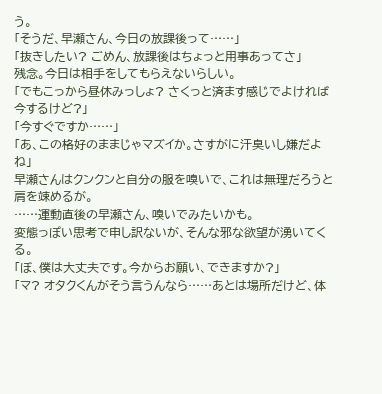う。
「そうだ、早瀬さん、今日の放課後って……」
「抜きしたい? ごめん、放課後はちょっと用事あってさ」
残念。今日は相手をしてもらえないらしい。
「でもこっから昼休みっしょ? さくっと済ます感じでよければ今するけど?」
「今すぐですか……」
「あ、この格好のままじゃマズイか。さすがに汗臭いし嫌だよね」
早瀬さんはクンクンと自分の服を嗅いで、これは無理だろうと肩を竦めるが。
……運動直後の早瀬さん、嗅いでみたいかも。
変態っぽい思考で申し訳ないが、そんな邪な欲望が湧いてくる。
「ぼ、僕は大丈夫です。今からお願い、できますか?」
「マ? オタクくんがそう言うんなら……あとは場所だけど、体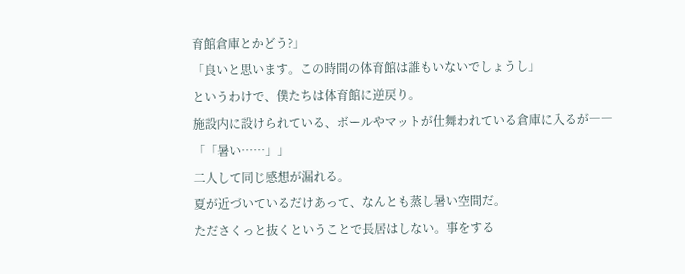育館倉庫とかどう?」
「良いと思います。この時間の体育館は誰もいないでしょうし」
というわけで、僕たちは体育館に逆戻り。
施設内に設けられている、ボールやマットが仕舞われている倉庫に入るが――
「「暑い……」」
二人して同じ感想が漏れる。
夏が近づいているだけあって、なんとも蒸し暑い空間だ。
たださくっと抜くということで長居はしない。事をする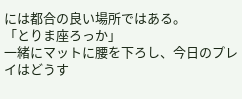には都合の良い場所ではある。
「とりま座ろっか」
一緒にマットに腰を下ろし、今日のプレイはどうす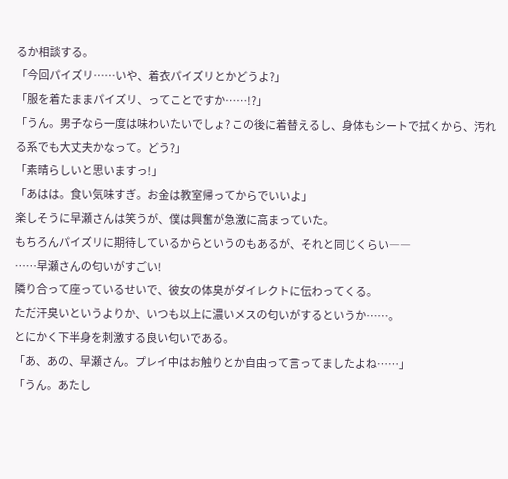るか相談する。
「今回パイズリ……いや、着衣パイズリとかどうよ?」
「服を着たままパイズリ、ってことですか……!?」
「うん。男子なら一度は味わいたいでしょ? この後に着替えるし、身体もシートで拭くから、汚れる系でも大丈夫かなって。どう?」
「素晴らしいと思いますっ!」
「あはは。食い気味すぎ。お金は教室帰ってからでいいよ」
楽しそうに早瀬さんは笑うが、僕は興奮が急激に高まっていた。
もちろんパイズリに期待しているからというのもあるが、それと同じくらい――
……早瀬さんの匂いがすごい!
隣り合って座っているせいで、彼女の体臭がダイレクトに伝わってくる。
ただ汗臭いというよりか、いつも以上に濃いメスの匂いがするというか……。
とにかく下半身を刺激する良い匂いである。
「あ、あの、早瀬さん。プレイ中はお触りとか自由って言ってましたよね……」
「うん。あたし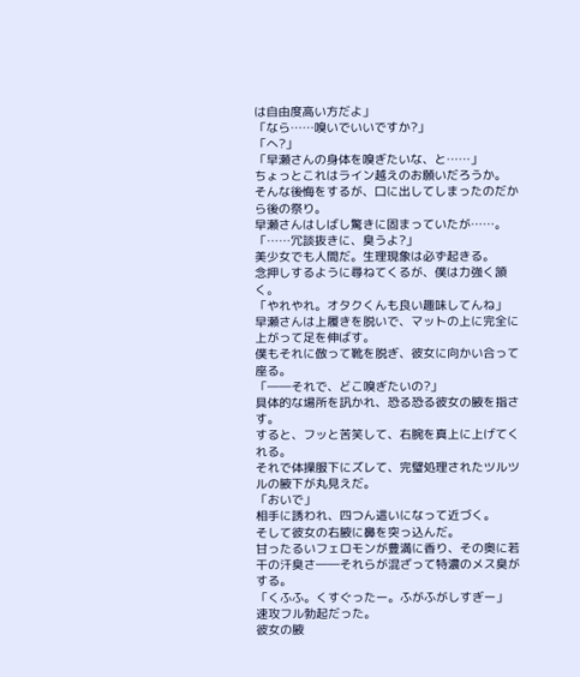は自由度高い方だよ」
「なら……嗅いでいいですか?」
「へ?」
「早瀬さんの身体を嗅ぎたいな、と……」
ちょっとこれはライン越えのお願いだろうか。
そんな後悔をするが、口に出してしまったのだから後の祭り。
早瀬さんはしばし驚きに固まっていたが……。
「……冗談抜きに、臭うよ?」
美少女でも人間だ。生理現象は必ず起きる。
念押しするように尋ねてくるが、僕は力強く頷く。
「やれやれ。オタクくんも良い趣味してんね」
早瀬さんは上履きを脱いで、マットの上に完全に上がって足を伸ばす。
僕もそれに倣って靴を脱ぎ、彼女に向かい合って座る。
「――それで、どこ嗅ぎたいの?」
具体的な場所を訊かれ、恐る恐る彼女の腋を指さす。
すると、フッと苦笑して、右腕を真上に上げてくれる。
それで体操服下にズレて、完璧処理されたツルツルの腋下が丸見えだ。
「おいで」
相手に誘われ、四つん這いになって近づく。
そして彼女の右腋に鼻を突っ込んだ。
甘ったるいフェロモンが豊満に香り、その奥に若干の汗臭さ――それらが混ざって特濃のメス臭がする。
「くふふ。くすぐったー。ふがふがしすぎー」
速攻フル勃起だった。
彼女の腋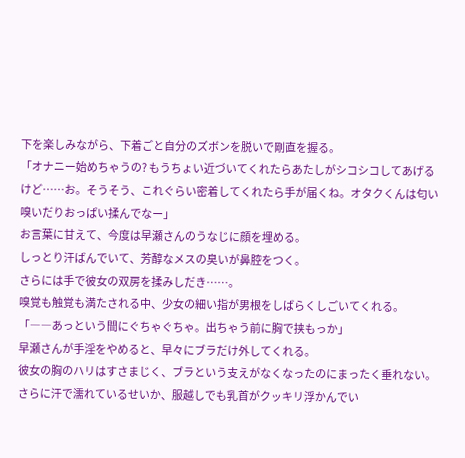下を楽しみながら、下着ごと自分のズボンを脱いで剛直を握る。
「オナニー始めちゃうの? もうちょい近づいてくれたらあたしがシコシコしてあげるけど……お。そうそう、これぐらい密着してくれたら手が届くね。オタクくんは匂い嗅いだりおっぱい揉んでなー」
お言葉に甘えて、今度は早瀬さんのうなじに顔を埋める。
しっとり汗ばんでいて、芳醇なメスの臭いが鼻腔をつく。
さらには手で彼女の双房を揉みしだき……。
嗅覚も触覚も満たされる中、少女の細い指が男根をしばらくしごいてくれる。
「――あっという間にぐちゃぐちゃ。出ちゃう前に胸で挟もっか」
早瀬さんが手淫をやめると、早々にブラだけ外してくれる。
彼女の胸のハリはすさまじく、ブラという支えがなくなったのにまったく垂れない。
さらに汗で濡れているせいか、服越しでも乳首がクッキリ浮かんでい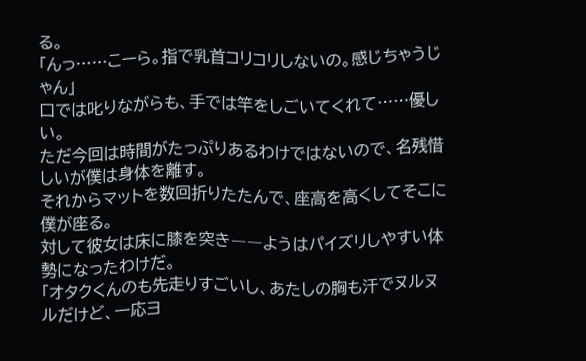る。
「んっ……こーら。指で乳首コリコリしないの。感じちゃうじゃん」
口では叱りながらも、手では竿をしごいてくれて……優しい。
ただ今回は時間がたっぷりあるわけではないので、名残惜しいが僕は身体を離す。
それからマットを数回折りたたんで、座高を高くしてそこに僕が座る。
対して彼女は床に膝を突き――ようはパイズリしやすい体勢になったわけだ。
「オタクくんのも先走りすごいし、あたしの胸も汗でヌルヌルだけど、一応ヨ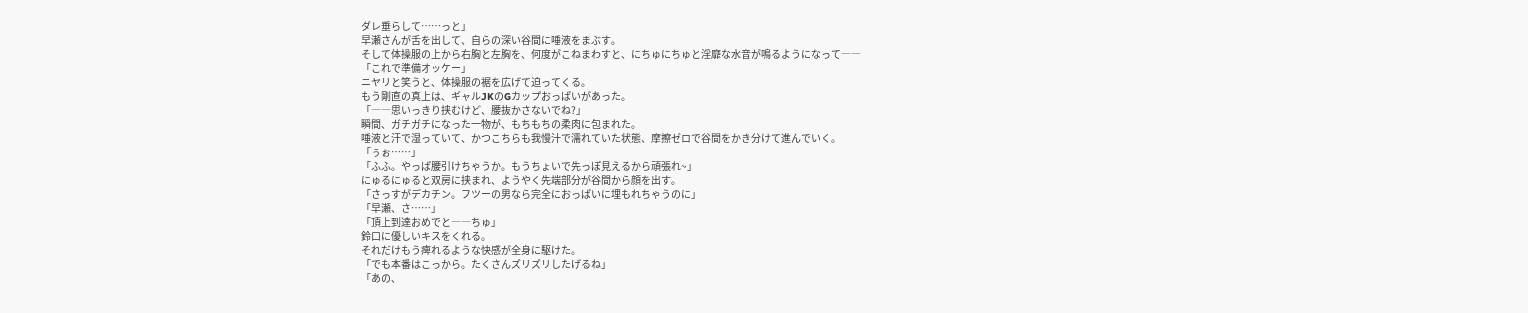ダレ垂らして……っと」
早瀬さんが舌を出して、自らの深い谷間に唾液をまぶす。
そして体操服の上から右胸と左胸を、何度がこねまわすと、にちゅにちゅと淫靡な水音が鳴るようになって――
「これで準備オッケー」
ニヤリと笑うと、体操服の裾を広げて迫ってくる。
もう剛直の真上は、ギャルJKのGカップおっぱいがあった。
「――思いっきり挟むけど、腰抜かさないでね?」
瞬間、ガチガチになった一物が、もちもちの柔肉に包まれた。
唾液と汗で湿っていて、かつこちらも我慢汁で濡れていた状態、摩擦ゼロで谷間をかき分けて進んでいく。
「ぅぉ……」
「ふふ。やっぱ腰引けちゃうか。もうちょいで先っぽ見えるから頑張れ~」
にゅるにゅると双房に挟まれ、ようやく先端部分が谷間から顔を出す。
「さっすがデカチン。フツーの男なら完全におっぱいに埋もれちゃうのに」
「早瀬、さ……」
「頂上到達おめでと――ちゅ」
鈴口に優しいキスをくれる。
それだけもう痺れるような快感が全身に駆けた。
「でも本番はこっから。たくさんズリズリしたげるね」
「あの、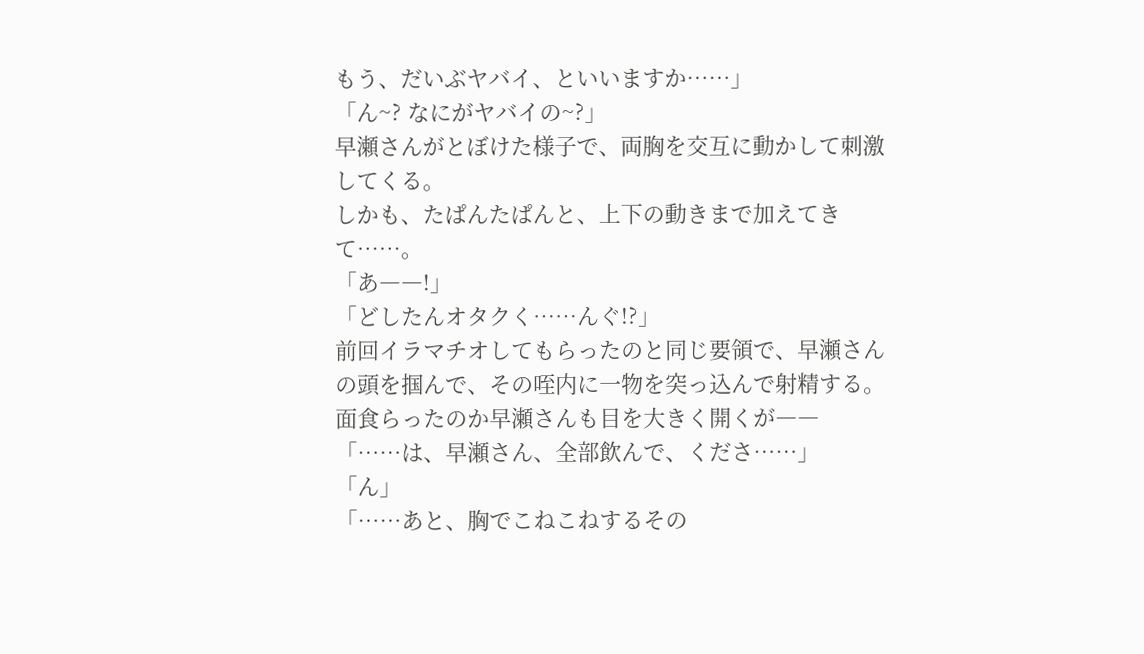もう、だいぶヤバイ、といいますか……」
「ん~? なにがヤバイの~?」
早瀬さんがとぼけた様子で、両胸を交互に動かして刺激してくる。
しかも、たぱんたぱんと、上下の動きまで加えてきて……。
「あ――!」
「どしたんオタクく……んぐ!?」
前回イラマチオしてもらったのと同じ要領で、早瀬さんの頭を掴んで、その咥内に一物を突っ込んで射精する。面食らったのか早瀬さんも目を大きく開くが――
「……は、早瀬さん、全部飲んで、くださ……」
「ん」
「……あと、胸でこねこねするその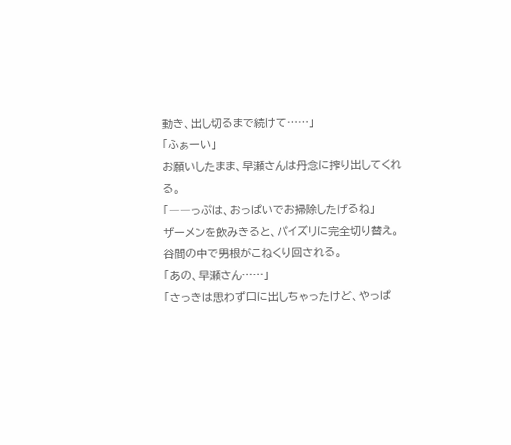動き、出し切るまで続けて……」
「ふぁーい」
お願いしたまま、早瀬さんは丹念に搾り出してくれる。
「――っぷは、おっぱいでお掃除したげるね」
ザーメンを飲みきると、パイズリに完全切り替え。
谷間の中で男根がこねくり回される。
「あの、早瀬さん……」
「さっきは思わず口に出しちゃったけど、やっぱ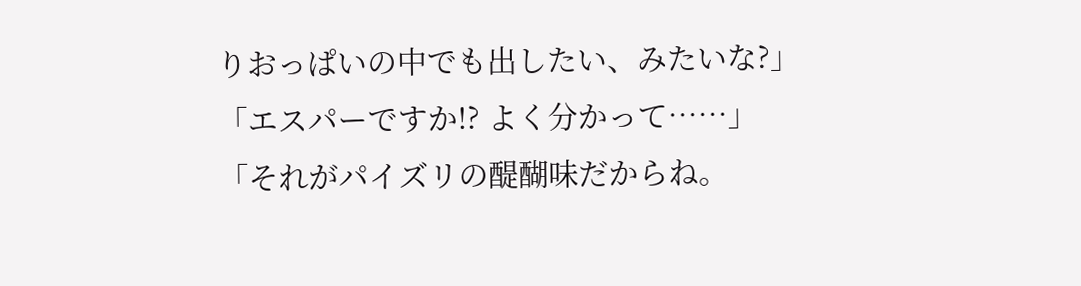りおっぱいの中でも出したい、みたいな?」
「エスパーですか!? よく分かって……」
「それがパイズリの醍醐味だからね。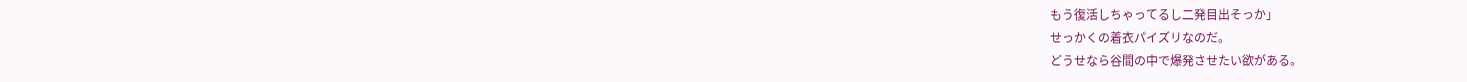もう復活しちゃってるし二発目出そっか」
せっかくの着衣パイズリなのだ。
どうせなら谷間の中で爆発させたい欲がある。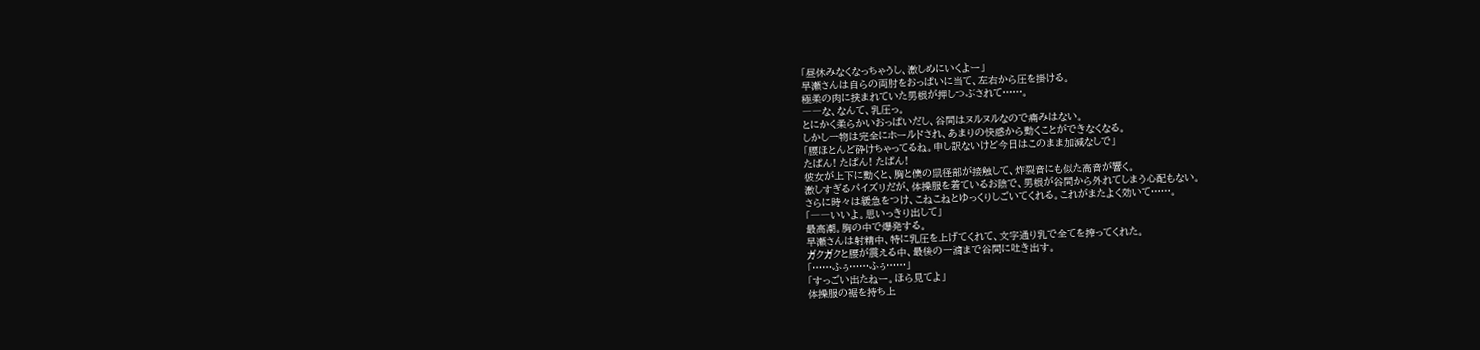「昼休みなくなっちゃうし、激しめにいくよー」
早瀬さんは自らの両肘をおっぱいに当て、左右から圧を掛ける。
極柔の肉に挟まれていた男根が押しつぶされて……。
――な、なんて、乳圧っ。
とにかく柔らかいおっぱいだし、谷間はヌルヌルなので痛みはない。
しかし一物は完全にホールドされ、あまりの快感から動くことができなくなる。
「腰ほとんど砕けちゃってるね。申し訳ないけど今日はこのまま加減なしで」
たぱん! たぱん! たぱん!
彼女が上下に動くと、胸と僕の鼠径部が接触して、炸裂音にも似た高音が響く。
激しすぎるパイズリだが、体操服を着ているお陰で、男根が谷間から外れてしまう心配もない。
さらに時々は緩急をつけ、こねこねとゆっくりしごいてくれる。これがまたよく効いて……。
「――いいよ。思いっきり出して」
最高潮。胸の中で爆発する。
早瀬さんは射精中、特に乳圧を上げてくれて、文字通り乳で全てを搾ってくれた。
ガクガクと腰が震える中、最後の一滴まで谷間に吐き出す。
「……ふぅ……ふぅ……」
「すっごい出たねー。ほら見てよ」
体操服の裾を持ち上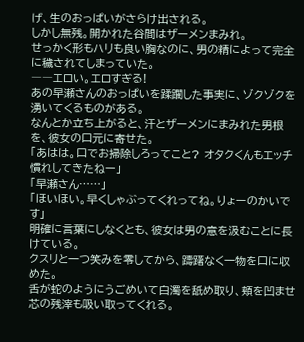げ、生のおっぱいがさらけ出される。
しかし無残。開かれた谷間はザーメンまみれ。
せっかく形もハリも良い胸なのに、男の精によって完全に穢されてしまっていた。
――エロい。エロすぎる!
あの早瀬さんのおっぱいを蹂躙した事実に、ゾクゾクを湧いてくるものがある。
なんとか立ち上がると、汗とザーメンにまみれた男根を、彼女の口元に寄せた。
「あはは。口でお掃除しろってこと? オタクくんもエッチ慣れしてきたねー」
「早瀬さん……」
「ほいほい。早くしゃぶってくれってね。りょーのかいです」
明確に言葉にしなくとも、彼女は男の意を汲むことに長けている。
クスリと一つ笑みを零してから、躊躇なく一物を口に収めた。
舌が蛇のようにうごめいて白濁を舐め取り、頬を凹ませ芯の残滓も吸い取ってくれる。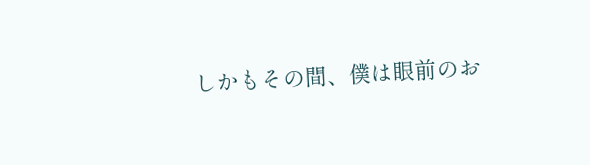しかもその間、僕は眼前のお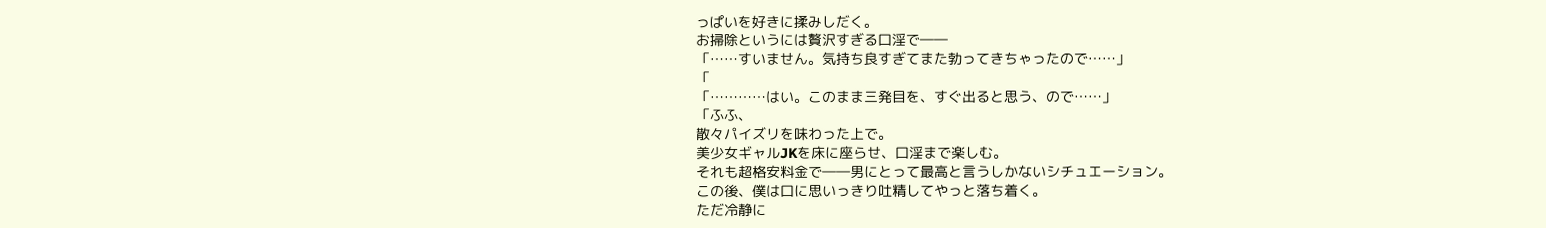っぱいを好きに揉みしだく。
お掃除というには贅沢すぎる口淫で――
「……すいません。気持ち良すぎてまた勃ってきちゃったので……」
「
「…………はい。このまま三発目を、すぐ出ると思う、ので……」
「ふふ、
散々パイズリを味わった上で。
美少女ギャルJKを床に座らせ、口淫まで楽しむ。
それも超格安料金で――男にとって最高と言うしかないシチュエーション。
この後、僕は口に思いっきり吐精してやっと落ち着く。
ただ冷静に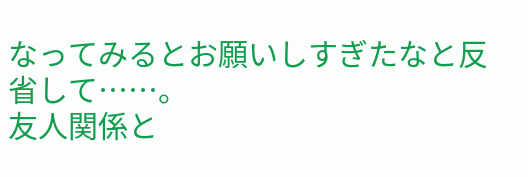なってみるとお願いしすぎたなと反省して……。
友人関係と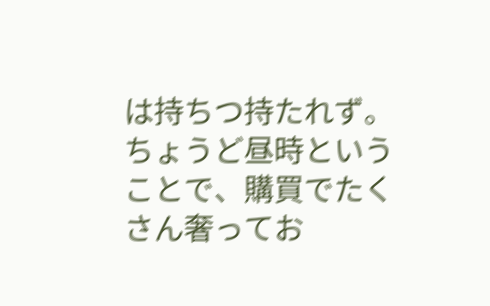は持ちつ持たれず。
ちょうど昼時ということで、購買でたくさん奢ってお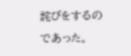詫びをするのであった。